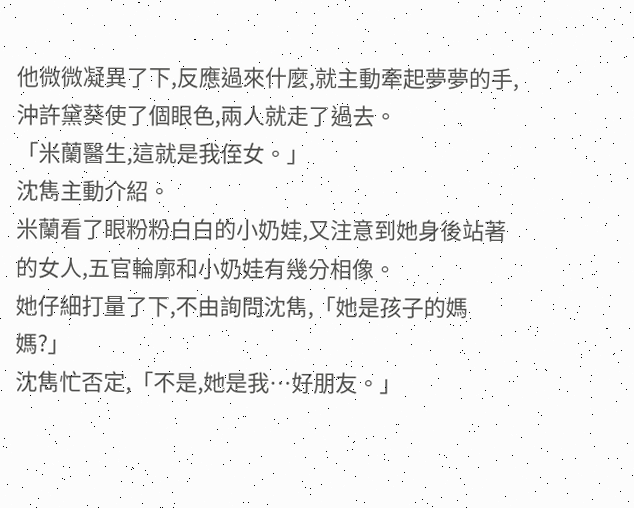他微微凝異了下,反應過來什麼,就主動牽起夢夢的手,沖許黛葵使了個眼色,兩人就走了過去。
「米蘭醫生,這就是我侄女。」
沈雋主動介紹。
米蘭看了眼粉粉白白的小奶娃,又注意到她身後站著的女人,五官輪廓和小奶娃有幾分相像。
她仔細打量了下,不由詢問沈雋,「她是孩子的媽媽?」
沈雋忙否定,「不是,她是我…好朋友。」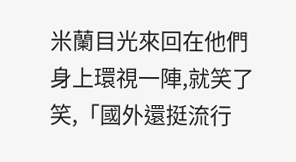米蘭目光來回在他們身上環視一陣,就笑了笑,「國外還挺流行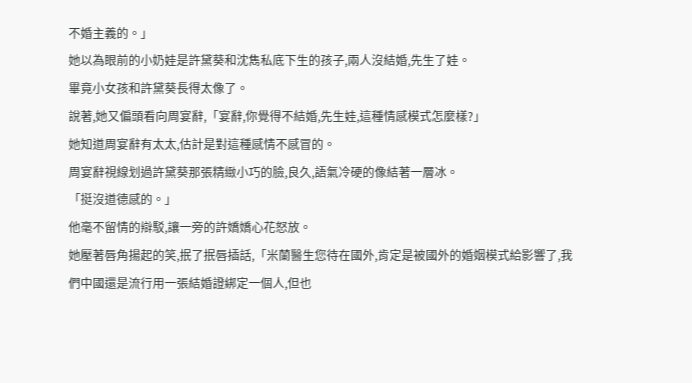不婚主義的。」
她以為眼前的小奶娃是許黛葵和沈雋私底下生的孩子,兩人沒結婚,先生了娃。
畢竟小女孩和許黛葵長得太像了。
說著,她又偏頭看向周宴辭,「宴辭,你覺得不結婚,先生娃,這種情感模式怎麼樣?」
她知道周宴辭有太太,估計是對這種感情不感冒的。
周宴辭視線划過許黛葵那張精緻小巧的臉,良久,語氣冷硬的像結著一層冰。
「挺沒道德感的。」
他毫不留情的辯駁,讓一旁的許嬌嬌心花怒放。
她壓著唇角揚起的笑,抿了抿唇插話,「米蘭醫生您待在國外,肯定是被國外的婚姻模式給影響了,我們中國還是流行用一張結婚證綁定一個人,但也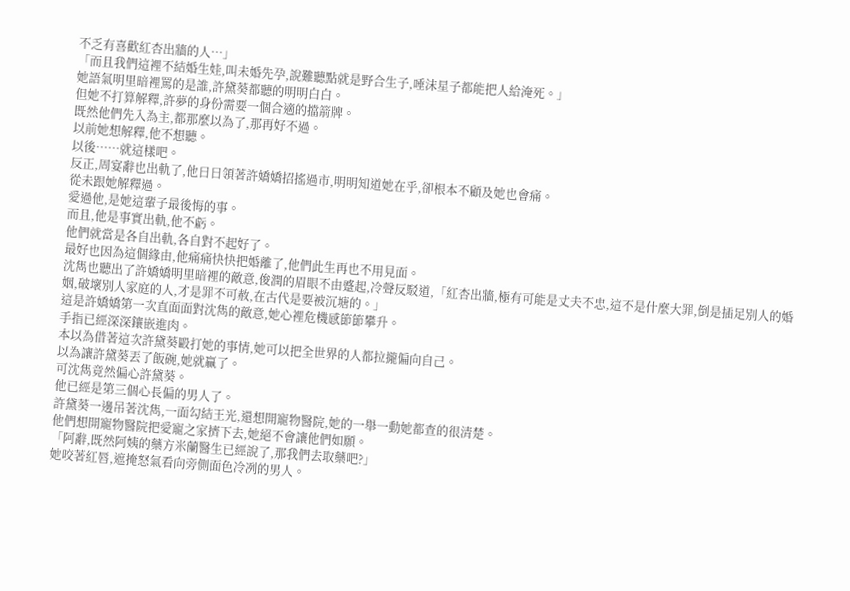不乏有喜歡紅杏出牆的人…」
「而且我們這裡不結婚生娃,叫未婚先孕,說難聽點就是野合生子,唾沫星子都能把人給淹死。」
她語氣明里暗裡罵的是誰,許黛葵都聽的明明白白。
但她不打算解釋,許夢的身份需要一個合適的擋箭牌。
既然他們先入為主,都那麼以為了,那再好不過。
以前她想解釋,他不想聽。
以後……就這樣吧。
反正,周宴辭也出軌了,他日日領著許嬌嬌招搖過市,明明知道她在乎,卻根本不顧及她也會痛。
從未跟她解釋過。
愛過他,是她這輩子最後悔的事。
而且,他是事實出軌,他不虧。
他們就當是各自出軌,各自對不起好了。
最好也因為這個緣由,他痛痛快快把婚離了,他們此生再也不用見面。
沈雋也聽出了許嬌嬌明里暗裡的敵意,俊潤的眉眼不由蹙起,冷聲反駁道,「紅杏出牆,極有可能是丈夫不忠,這不是什麼大罪,倒是插足別人的婚姻,破壞別人家庭的人,才是罪不可赦,在古代是要被沉塘的。」
這是許嬌嬌第一次直面面對沈雋的敵意,她心裡危機感節節攀升。
手指已經深深鑲嵌進肉。
本以為借著這次許黛葵毆打她的事情,她可以把全世界的人都拉攏偏向自己。
以為讓許黛葵丟了飯碗,她就贏了。
可沈雋竟然偏心許黛葵。
他已經是第三個心長偏的男人了。
許黛葵一邊吊著沈雋,一面勾結王光,還想開寵物醫院,她的一舉一動她都查的很清楚。
他們想開寵物醫院把愛寵之家擠下去,她絕不會讓他們如願。
「阿辭,既然阿姨的藥方米蘭醫生已經說了,那我們去取藥吧?」
她咬著紅唇,遮掩怒氣看向旁側面色冷冽的男人。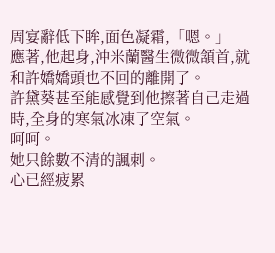周宴辭低下眸,面色凝霜,「嗯。」
應著,他起身,沖米蘭醫生微微頷首,就和許嬌嬌頭也不回的離開了。
許黛葵甚至能感覺到他擦著自己走過時,全身的寒氣冰凍了空氣。
呵呵。
她只餘數不清的諷刺。
心已經疲累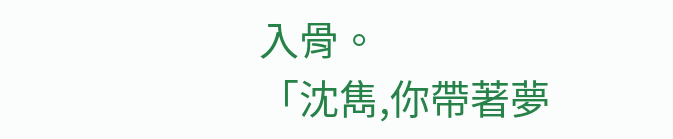入骨。
「沈雋,你帶著夢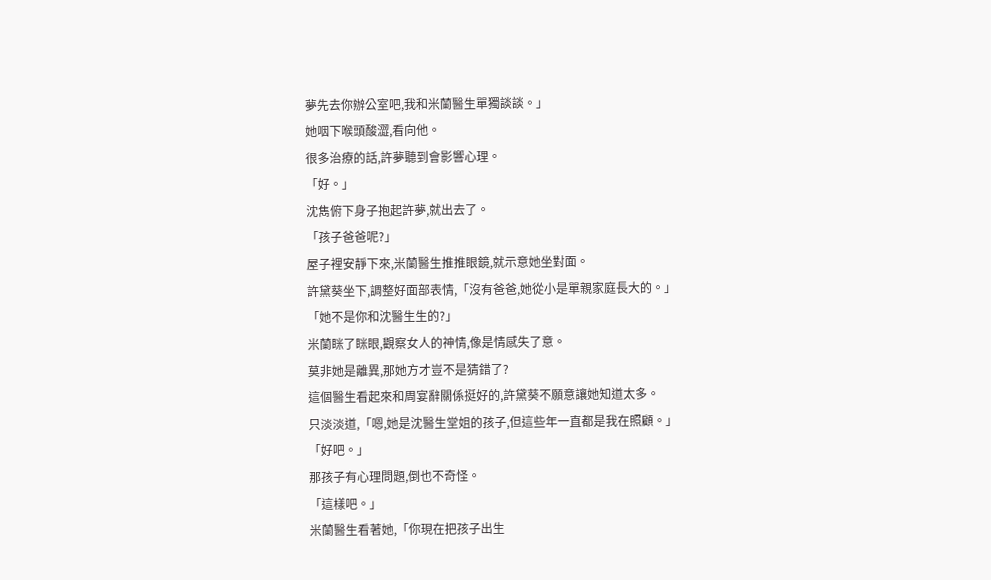夢先去你辦公室吧,我和米蘭醫生單獨談談。」
她咽下喉頭酸澀,看向他。
很多治療的話,許夢聽到會影響心理。
「好。」
沈雋俯下身子抱起許夢,就出去了。
「孩子爸爸呢?」
屋子裡安靜下來,米蘭醫生推推眼鏡,就示意她坐對面。
許黛葵坐下,調整好面部表情,「沒有爸爸,她從小是單親家庭長大的。」
「她不是你和沈醫生生的?」
米蘭眯了眯眼,觀察女人的神情,像是情感失了意。
莫非她是離異,那她方才豈不是猜錯了?
這個醫生看起來和周宴辭關係挺好的,許黛葵不願意讓她知道太多。
只淡淡道,「嗯,她是沈醫生堂姐的孩子,但這些年一直都是我在照顧。」
「好吧。」
那孩子有心理問題,倒也不奇怪。
「這樣吧。」
米蘭醫生看著她,「你現在把孩子出生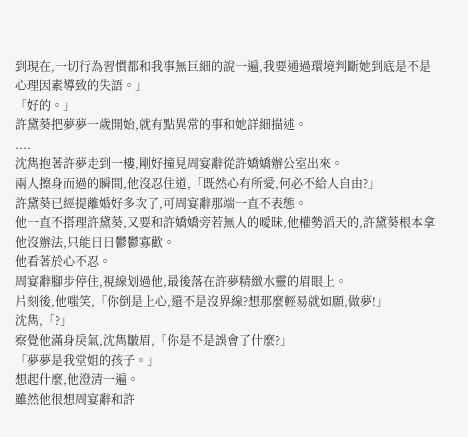到現在,一切行為習慣都和我事無巨細的說一遍,我要通過環境判斷她到底是不是心理因素導致的失語。」
「好的。」
許黛葵把夢夢一歲開始,就有點異常的事和她詳細描述。
....
沈雋抱著許夢走到一樓,剛好撞見周宴辭從許嬌嬌辦公室出來。
兩人擦身而過的瞬間,他沒忍住道,「既然心有所愛,何必不給人自由?」
許黛葵已經提離婚好多次了,可周宴辭那端一直不表態。
他一直不搭理許黛葵,又要和許嬌嬌旁若無人的曖昧,他權勢滔天的,許黛葵根本拿他沒辦法,只能日日鬱鬱寡歡。
他看著於心不忍。
周宴辭腳步停住,視線划過他,最後落在許夢精緻水靈的眉眼上。
片刻後,他嗤笑,「你倒是上心,還不是沒界線?想那麼輕易就如願,做夢!」
沈雋,「?」
察覺他滿身戾氣,沈雋皺眉,「你是不是誤會了什麼?」
「夢夢是我堂姐的孩子。」
想起什麼,他澄清一遍。
雖然他很想周宴辭和許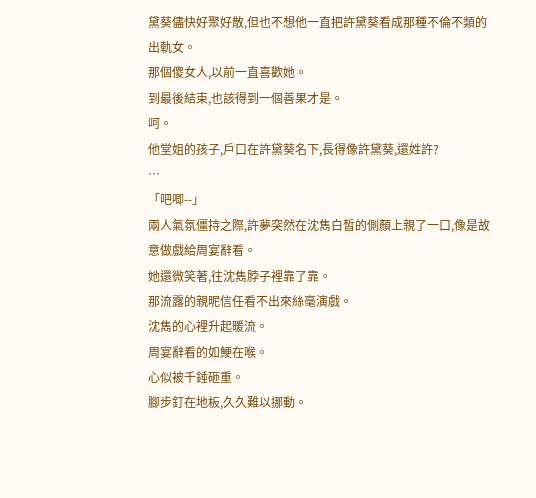黛葵儘快好聚好散,但也不想他一直把許黛葵看成那種不倫不類的出軌女。
那個傻女人,以前一直喜歡她。
到最後結束,也該得到一個善果才是。
呵。
他堂姐的孩子,戶口在許黛葵名下,長得像許黛葵,還姓許?
…
「吧唧--」
兩人氣氛僵持之際,許夢突然在沈雋白皙的側顏上親了一口,像是故意做戲給周宴辭看。
她還微笑著,往沈雋脖子裡靠了靠。
那流露的親昵信任看不出來絲毫演戲。
沈雋的心裡升起暖流。
周宴辭看的如鯁在喉。
心似被千錘砸重。
腳步釘在地板,久久難以挪動。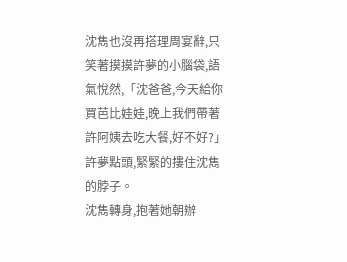沈雋也沒再搭理周宴辭,只笑著摸摸許夢的小腦袋,語氣悅然,「沈爸爸,今天給你買芭比娃娃,晚上我們帶著許阿姨去吃大餐,好不好?」
許夢點頭,緊緊的摟住沈雋的脖子。
沈雋轉身,抱著她朝辦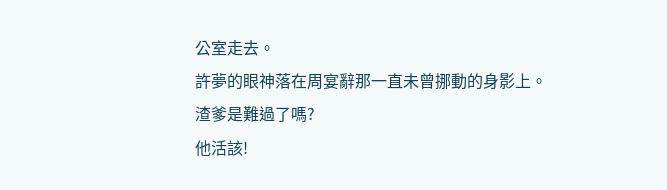公室走去。
許夢的眼神落在周宴辭那一直未曾挪動的身影上。
渣爹是難過了嗎?
他活該!